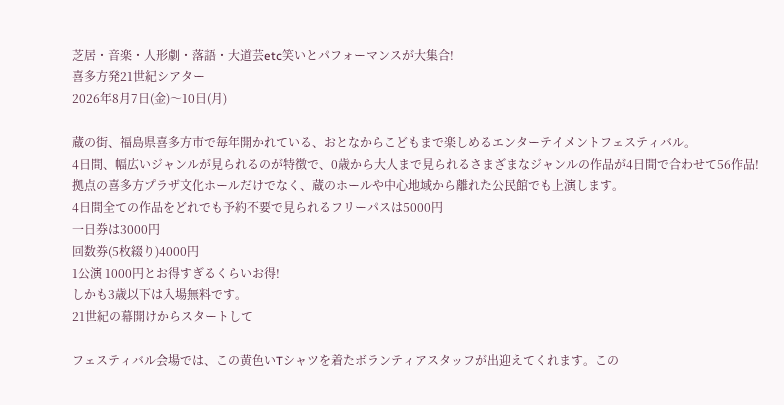芝居・音楽・人形劇・落語・大道芸etc笑いとパフォーマンスが大集合!
喜多方発21世紀シアター
2026年8月7日(金)〜10日(月)

蔵の街、福島県喜多方市で毎年開かれている、おとなからこどもまで楽しめるエンターテイメントフェスティバル。
4日間、幅広いジャンルが見られるのが特徴で、0歳から大人まで見られるさまざまなジャンルの作品が4日間で合わせて56作品!
拠点の喜多方プラザ文化ホールだけでなく、蔵のホールや中心地域から離れた公民館でも上演します。
4日間全ての作品をどれでも予約不要で見られるフリーパスは5000円
一日券は3000円
回数券(5枚綴り)4000円
1公演 1000円とお得すぎるくらいお得!
しかも3歳以下は入場無料です。
21世紀の幕開けからスタートして

フェスティバル会場では、この黄色いTシャツを着たボランティアスタッフが出迎えてくれます。この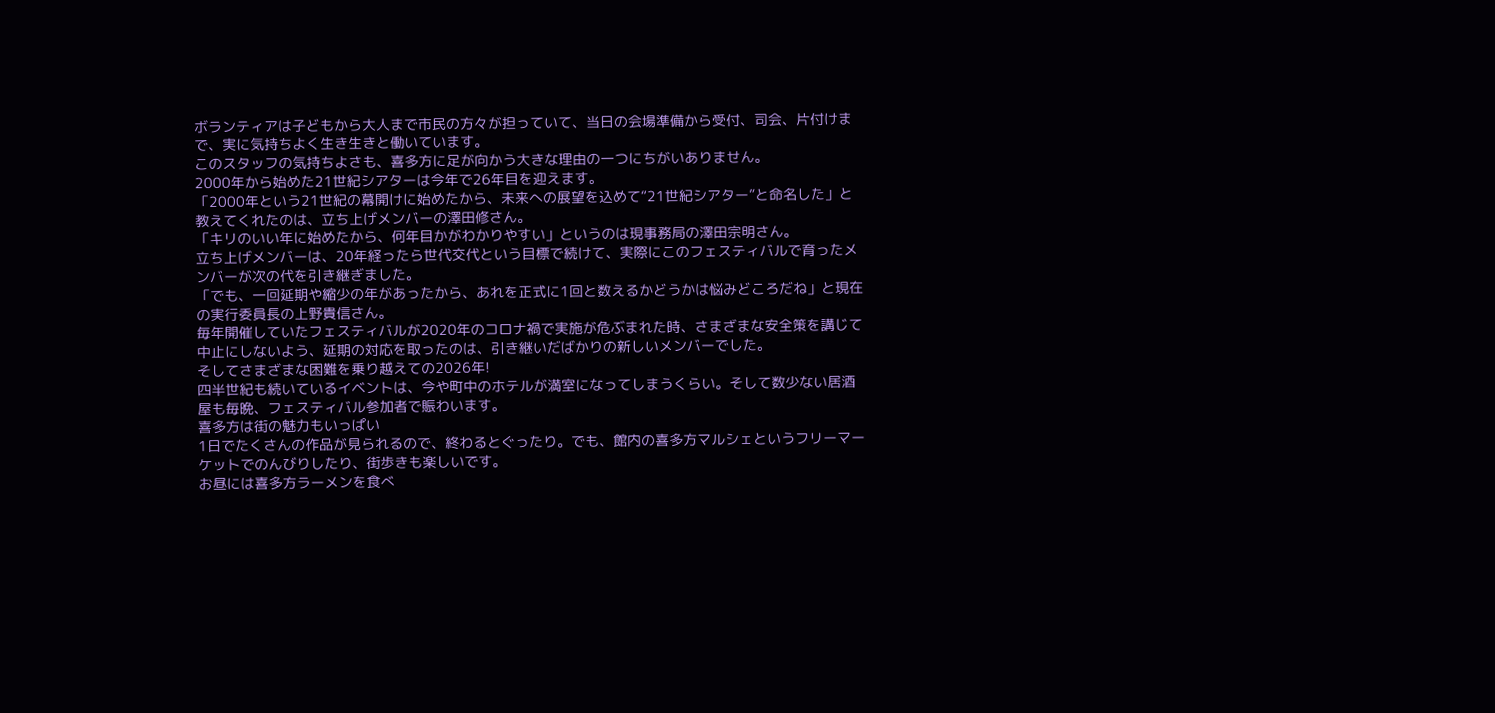ボランティアは子どもから大人まで市民の方々が担っていて、当日の会場準備から受付、司会、片付けまで、実に気持ちよく生き生きと働いています。
このスタッフの気持ちよさも、喜多方に足が向かう大きな理由の一つにちがいありません。
2000年から始めた21世紀シアターは今年で26年目を迎えます。
「2000年という21世紀の幕開けに始めたから、未来への展望を込めて“21世紀シアター”と命名した」と教えてくれたのは、立ち上げメンバーの澤田修さん。
「キリのいい年に始めたから、何年目かがわかりやすい」というのは現事務局の澤田宗明さん。
立ち上げメンバーは、20年経ったら世代交代という目標で続けて、実際にこのフェスティバルで育ったメンバーが次の代を引き継ぎました。
「でも、一回延期や縮少の年があったから、あれを正式に1回と数えるかどうかは悩みどころだね」と現在の実行委員長の上野貴信さん。
毎年開催していたフェスティバルが2020年のコロナ禍で実施が危ぶまれた時、さまざまな安全策を講じて中止にしないよう、延期の対応を取ったのは、引き継いだばかりの新しいメンバーでした。
そしてさまざまな困難を乗り越えての2026年!
四半世紀も続いているイベントは、今や町中のホテルが満室になってしまうくらい。そして数少ない居酒屋も毎晩、フェスティバル参加者で賑わいます。
喜多方は街の魅力もいっぱい
1日でたくさんの作品が見られるので、終わるとぐったり。でも、館内の喜多方マルシェというフリーマーケットでのんびりしたり、街歩きも楽しいです。
お昼には喜多方ラーメンを食べ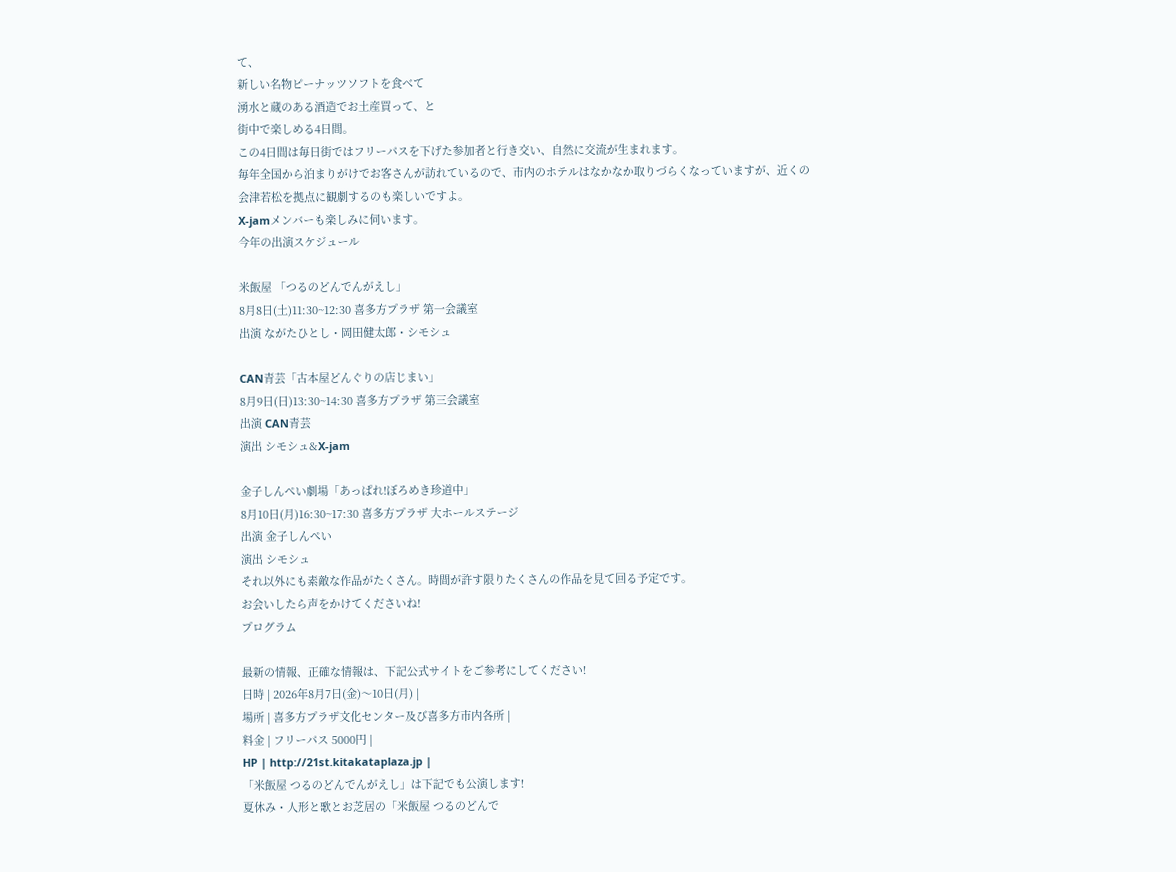て、
新しい名物ピーナッツソフトを食べて
湧水と蔵のある酒造でお土産買って、と
街中で楽しめる4日間。
この4日間は毎日街ではフリーパスを下げた参加者と行き交い、自然に交流が生まれます。
毎年全国から泊まりがけでお客さんが訪れているので、市内のホテルはなかなか取りづらくなっていますが、近くの会津若松を拠点に観劇するのも楽しいですよ。
X-jamメンバーも楽しみに伺います。
今年の出演スケジュール

米飯屋 「つるのどんでんがえし」
8月8日(土)11:30~12:30 喜多方プラザ 第一会議室
出演 ながたひとし・岡田健太郎・シモシュ

CAN青芸「古本屋どんぐりの店じまい」
8月9日(日)13:30~14:30 喜多方プラザ 第三会議室
出演 CAN青芸
演出 シモシュ&X-jam

金子しんぺい劇場「あっぱれ!ぼろめき珍道中」
8月10日(月)16:30~17:30 喜多方プラザ 大ホールステージ
出演 金子しんぺい
演出 シモシュ
それ以外にも素敵な作品がたくさん。時間が許す限りたくさんの作品を見て回る予定です。
お会いしたら声をかけてくださいね!
プログラム

最新の情報、正確な情報は、下記公式サイトをご参考にしてください!
日時 | 2026年8月7日(金)〜10日(月) |
場所 | 喜多方プラザ文化センター及び喜多方市内各所 |
料金 | フリーパス 5000円 |
HP | http://21st.kitakataplaza.jp |
「米飯屋 つるのどんでんがえし」は下記でも公演します!
夏休み・人形と歌とお芝居の「米飯屋 つるのどんで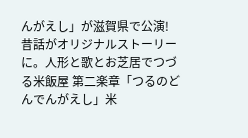んがえし」が滋賀県で公演!
昔話がオリジナルストーリーに。人形と歌とお芝居でつづる米飯屋 第二楽章「つるのどんでんがえし」米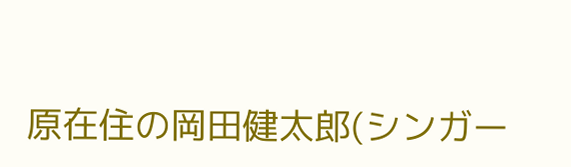原在住の岡田健太郎(シンガー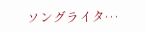ソングライタ…